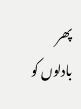پھر بادلوں کو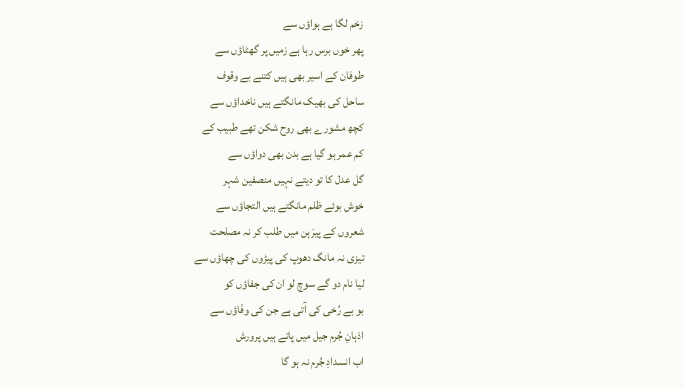زخم لگا ہے ہواؤں سے
پھر خوں برس رہا ہے زمیں پر گھٹاؤں سے
طوفان کے اسیر بھی ہیں کتنے بے وقوف
ساحل کی بھیک مانگتے ہیں ناخداؤں سے
کچھ مشورے بھی روح شکن تھے طبیب کے
کم عمر ہو گیا ہے بدن بھی دواؤں سے
گل عدل کا تو دیتے نہیں منصفین شہر
خوش بوئے ظلم مانگتے ہیں التجاؤں سے
شعروں کے پیرَہن میں طلب کر نہ مصلحت
تیزی نہ مانگ دھوپ کی پیڑوں کی چھاؤں سے
لیا نام دو گے سوچ لو ان کی جفاؤں کو
بو بے رُخی کی آتی ہے جن کی وفَاؤں سے
اذہانِ جُرم جیل میں پاتے ہیں پرورش
اب انسدادِ جُرم نہ ہو گا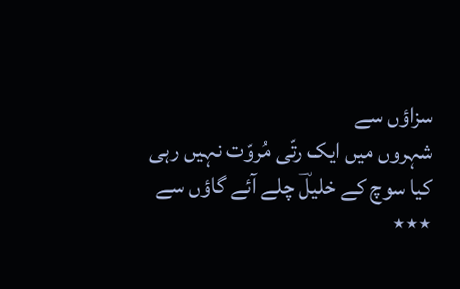سزاؤں سے
شہروں میں ایک رتّی مُروّت نہیں رہی
کیا سوچ کے خلیلؔ چلے آئے گاؤں سے
٭٭٭